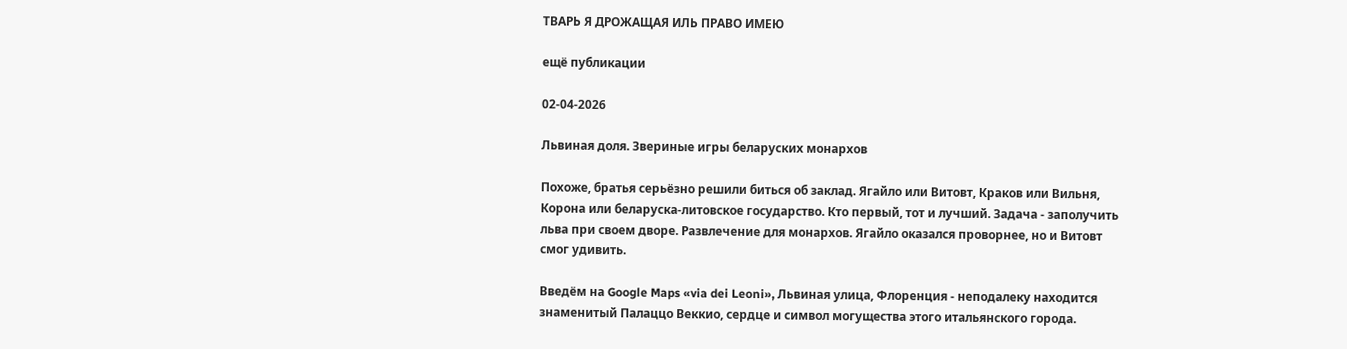ТВАРЬ Я ДРОЖАЩАЯ ИЛЬ ПРАВО ИМЕЮ

ещё публикации

02-04-2026

Львиная доля. Звериные игры беларуских монархов

Похоже, братья серьёзно решили биться об заклад. Ягайло или Витовт, Краков или Вильня, Корона или беларуска-литовское государство. Кто первый, тот и лучший. Задача - заполучить льва при своем дворе. Развлечение для монархов. Ягайло оказался проворнее, но и Витовт смог удивить.

Введём на Google Maps «via dei Leoni», Львиная улица, Флоренция - неподалеку находится знаменитый Палаццо Веккио, сердце и символ могущества этого итальянского города.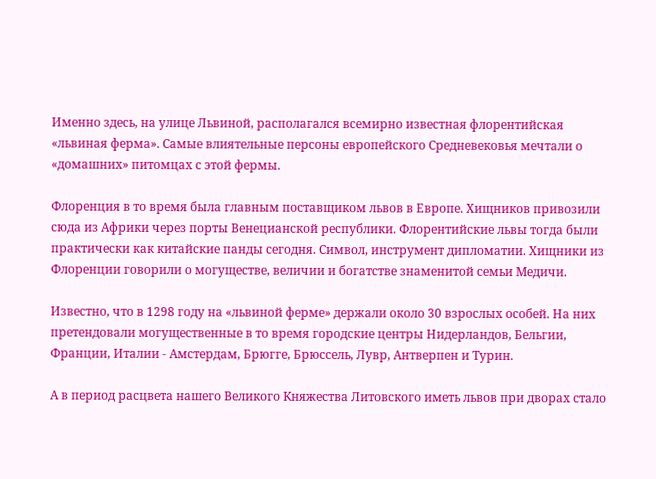Именно здесь, на улице Львиной, располагался всемирно известная флорентийская «львиная ферма». Самые влиятельные персоны европейского Средневековья мечтали о «домашних» питомцах с этой фермы.

Флоренция в то время была главным поставщиком львов в Европе. Хищников привозили сюда из Африки через порты Венецианской республики. Флорентийские львы тогда были практически как китайские панды сегодня. Символ, инструмент дипломатии. Хищники из Флоренции говорили о могуществе, величии и богатстве знаменитой семьи Медичи.

Известно, что в 1298 году на «львиной ферме» держали около 30 взрослых особей. На них претендовали могущественные в то время городские центры Нидерландов, Бельгии, Франции, Италии - Амстердам, Брюгге, Брюссель, Лувр, Антверпен и Турин.

А в период расцвета нашего Великого Княжества Литовского иметь львов при дворах стало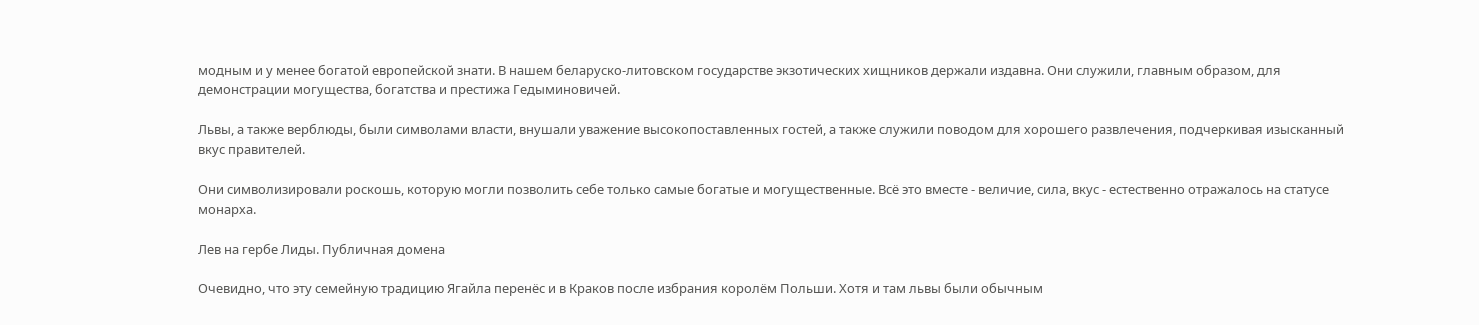модным и у менее богатой европейской знати. В нашем беларуско-литовском государстве экзотических хищников держали издавна. Они служили, главным образом, для демонстрации могущества, богатства и престижа Гедыминовичей.

Львы, а также верблюды, были символами власти, внушали уважение высокопоставленных гостей, а также служили поводом для хорошего развлечения, подчеркивая изысканный вкус правителей.

Они символизировали роскошь, которую могли позволить себе только самые богатые и могущественные. Всё это вместе - величие, сила, вкус - естественно отражалось на статусе монарха.

Лев на гербе Лиды. Публичная домена

Очевидно, что эту семейную традицию Ягайла перенёс и в Краков после избрания королём Польши. Хотя и там львы были обычным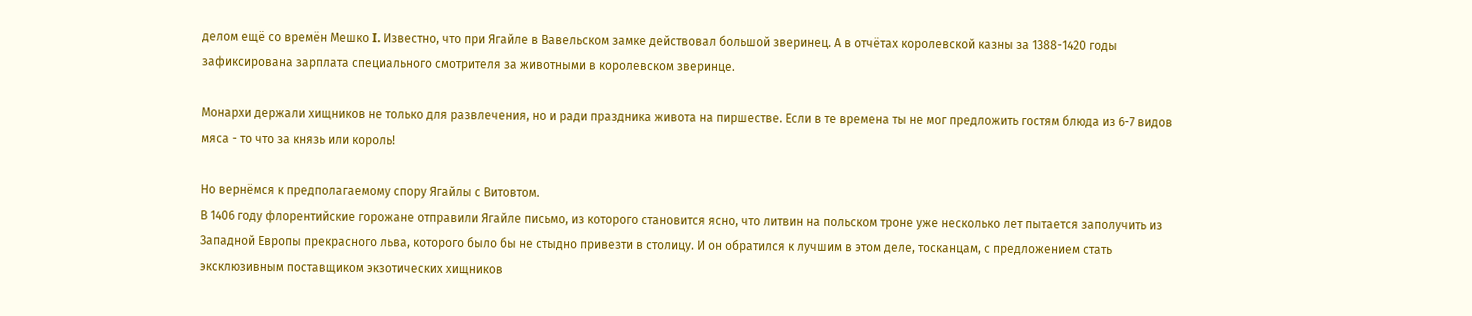делом ещё со времён Мешко I. Известно, что при Ягайле в Вавельском замке действовал большой зверинец. А в отчётах королевской казны за 1388-1420 годы зафиксирована зарплата специального смотрителя за животными в королевском зверинце.

Монархи держали хищников не только для развлечения, но и ради праздника живота на пиршестве. Если в те времена ты не мог предложить гостям блюда из 6-7 видов мяса - то что за князь или король!

Но вернёмся к предполагаемому спору Ягайлы с Витовтом.
В 1406 году флорентийские горожане отправили Ягайле письмо, из которого становится ясно, что литвин на польском троне уже несколько лет пытается заполучить из Западной Европы прекрасного льва, которого было бы не стыдно привезти в столицу. И он обратился к лучшим в этом деле, тосканцам, с предложением стать эксклюзивным поставщиком экзотических хищников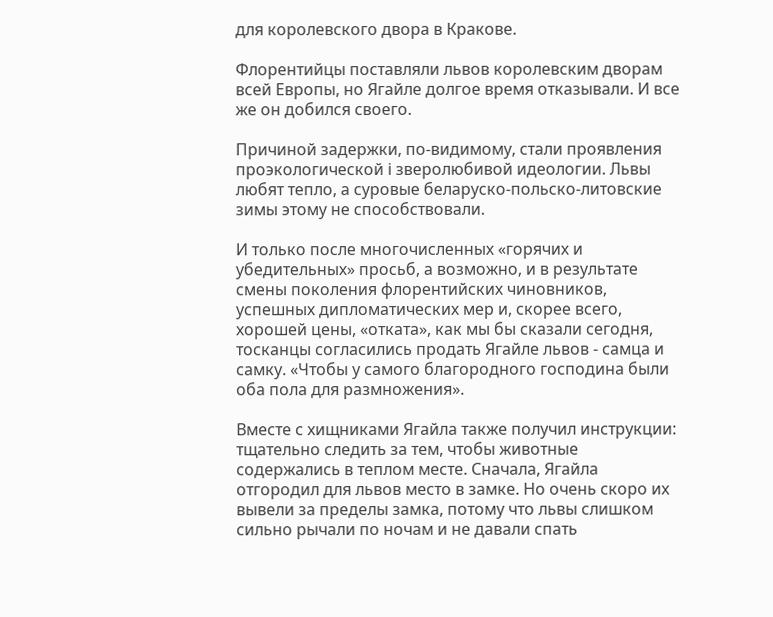для королевского двора в Кракове.

Флорентийцы поставляли львов королевским дворам всей Европы, но Ягайле долгое время отказывали. И все же он добился своего.

Причиной задержки, по-видимому, стали проявления проэкологической і зверолюбивой идеологии. Львы любят тепло, а суровые беларуско-польско-литовские зимы этому не способствовали.

И только после многочисленных «горячих и убедительных» просьб, а возможно, и в результате смены поколения флорентийских чиновников, успешных дипломатических мер и, скорее всего, хорошей цены, «отката», как мы бы сказали сегодня, тосканцы согласились продать Ягайле львов - самца и самку. «Чтобы у самого благородного господина были оба пола для размножения».

Вместе с хищниками Ягайла также получил инструкции: тщательно следить за тем, чтобы животные содержались в теплом месте. Сначала, Ягайла отгородил для львов место в замке. Но очень скоро их вывели за пределы замка, потому что львы слишком сильно рычали по ночам и не давали спать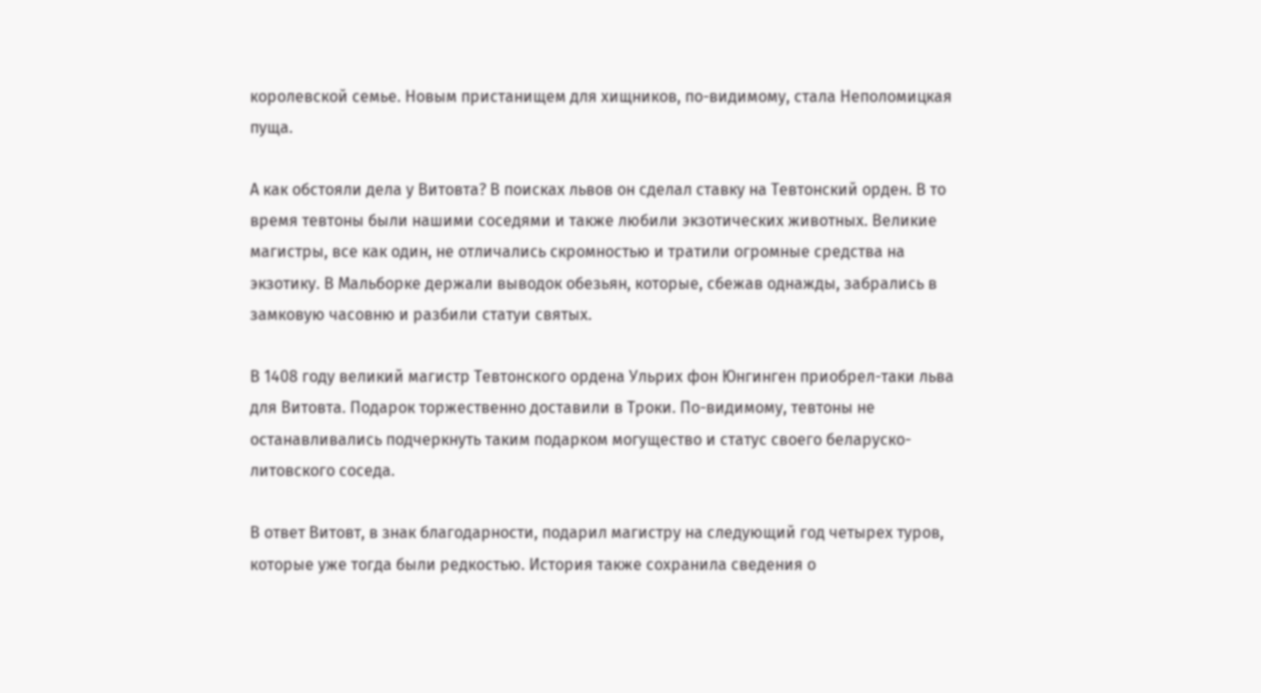королевской семье. Новым пристанищем для хищников, по-видимому, стала Неполомицкая пуща.

А как обстояли дела у Витовта? В поисках львов он сделал ставку на Тевтонский орден. В то время тевтоны были нашими соседями и также любили экзотических животных. Великие магистры, все как один, не отличались скромностью и тратили огромные средства на экзотику. В Мальборке держали выводок обезьян, которые, сбежав однажды, забрались в замковую часовню и разбили статуи святых.

В 1408 году великий магистр Тевтонского ордена Ульрих фон Юнгинген приобрел-таки льва для Витовта. Подарок торжественно доставили в Троки. По-видимому, тевтоны не останавливались подчеркнуть таким подарком могущество и статус своего беларуско-литовского соседа.

В ответ Витовт, в знак благодарности, подарил магистру на следующий год четырех туров, которые уже тогда были редкостью. История также сохранила сведения о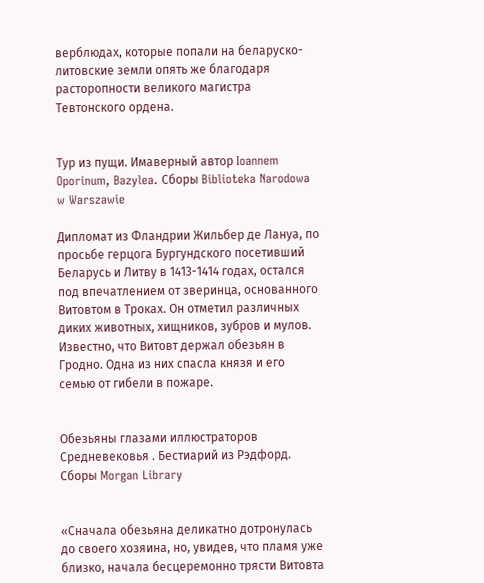верблюдах, которые попали на беларуско-литовские земли опять же благодаря расторопности великого магистра Тевтонского ордена.


Тур из пущи. Имаверный автор Ioannem Oporinum, Bazylea. Сборы Biblioteka Narodowa w Warszawie

Дипломат из Фландрии Жильбер де Лануа, по просьбе герцога Бургундского посетивший Беларусь и Литву в 1413-1414 годах, остался под впечатлением от зверинца, основанного Витовтом в Троках. Он отметил различных диких животных, хищников, зубров и мулов. Известно, что Витовт держал обезьян в Гродно. Одна из них спасла князя и его семью от гибели в пожаре.


Обезьяны глазами иллюстраторов Средневековья . Бестиарий из Рэдфорд. Сборы Morgan Library


«Сначала обезьяна деликатно дотронулась до своего хозяина, но, увидев, что пламя уже близко, начала бесцеремонно трясти Витовта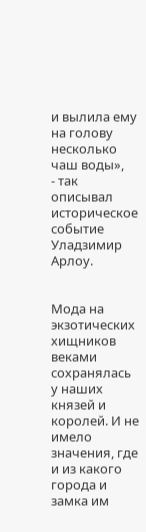и вылила ему на голову несколько чаш воды»,
- так описывал историческое событие Уладзимир Арлоу.


Мода на экзотических хищников веками сохранялась у наших князей и королей. И не имело значения, где и из какого города и замка им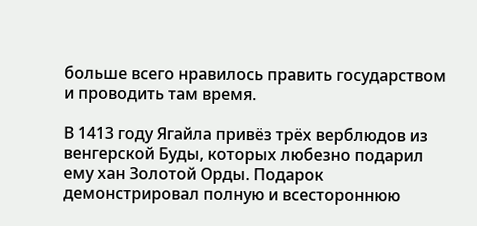больше всего нравилось править государством и проводить там время.

В 1413 году Ягайла привёз трёх верблюдов из венгерской Буды, которых любезно подарил ему хан Золотой Орды. Подарок демонстрировал полную и всестороннюю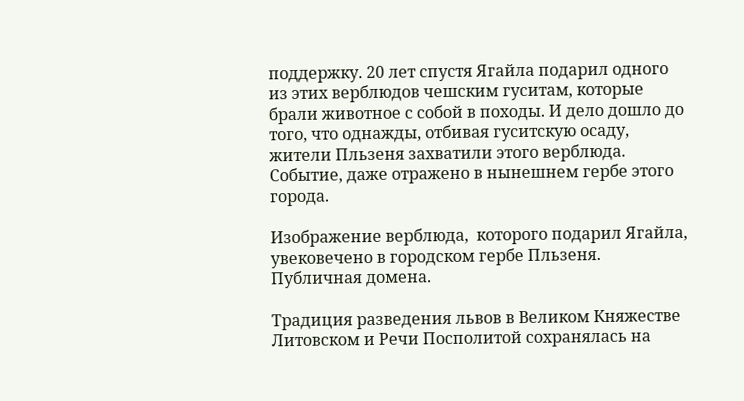поддержку. 20 лет спустя Ягайла подарил одного из этих верблюдов чешским гуситам, которые брали животное с собой в походы. И дело дошло до того, что однажды, отбивая гуситскую осаду, жители Пльзеня захватили этого верблюда. Событие, даже отражено в нынешнем гербе этого города.

Изображение верблюда,  которого подарил Ягайла, увековечено в городском гербе Пльзеня. Публичная домена.

Традиция разведения львов в Великом Княжестве Литовском и Речи Посполитой сохранялась на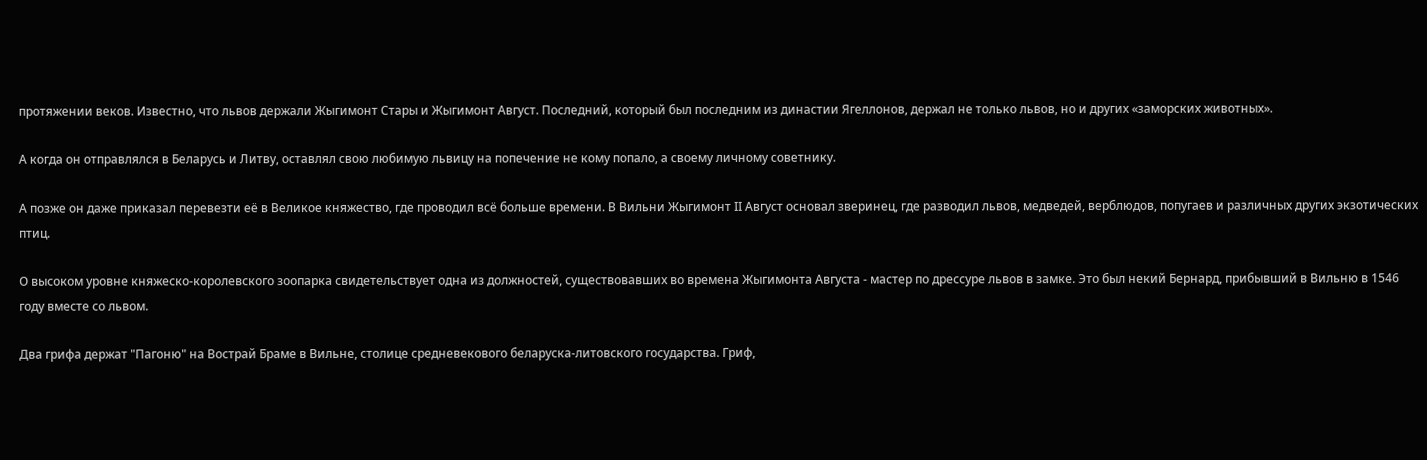протяжении веков. Известно, что львов держали Жыгимонт Стары и Жыгимонт Август. Последний, который был последним из династии Ягеллонов, держал не только львов, но и других «заморских животных».

А когда он отправлялся в Беларусь и Литву, оставлял свою любимую львицу на попечение не кому попало, а своему личному советнику.

А позже он даже приказал перевезти её в Великое княжество, где проводил всё больше времени. В Вильни Жыгимонт II Август основал зверинец, где разводил львов, медведей, верблюдов, попугаев и различных других экзотических птиц.

О высоком уровне княжеско-королевского зоопарка свидетельствует одна из должностей, существовавших во времена Жыгимонта Августа - мастер по дрессуре львов в замке. Это был некий Бернард, прибывший в Вильню в 1546 году вместе со львом.

Два грифа держат "Пагоню" на Вострай Браме в Вильне, столице средневекового беларуска-литовского государства. Гриф,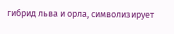гибрид льва и орла, символизирует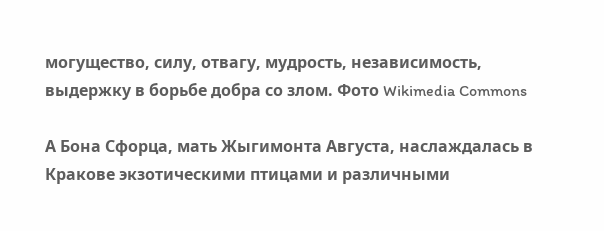могущество, силу, отвагу, мудрость, независимость, выдержку в борьбе добра со злом. Фото Wikimedia Commons

А Бона Сфорца, мать Жыгимонта Августа, наслаждалась в Кракове экзотическими птицами и различными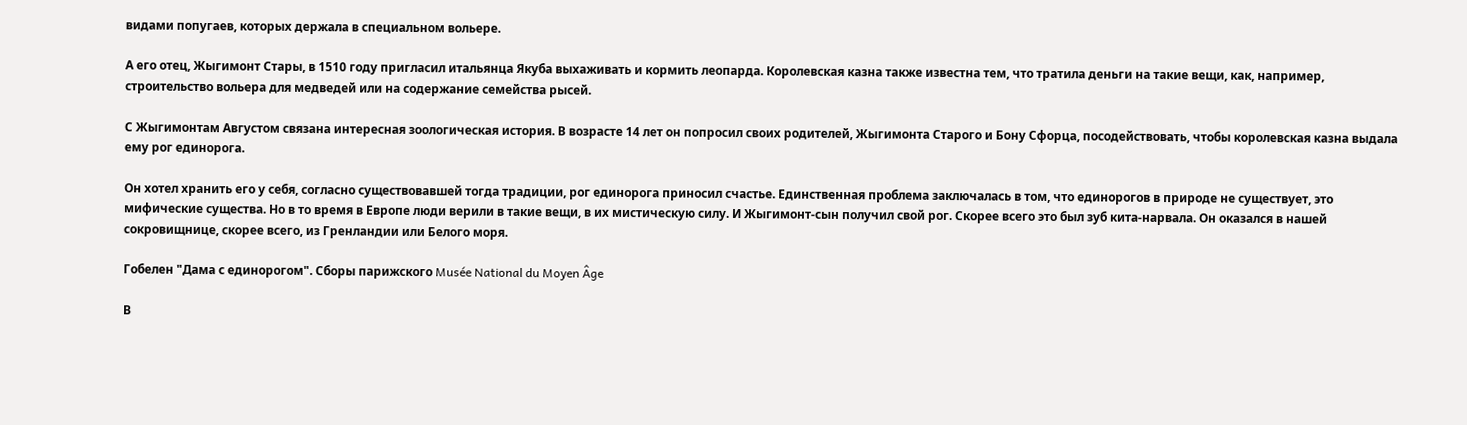видами попугаев, которых держала в специальном вольере.

А его отец, Жыгимонт Стары, в 1510 году пригласил итальянца Якуба выхаживать и кормить леопарда. Королевская казна также известна тем, что тратила деньги на такие вещи, как, например, строительство вольера для медведей или на содержание семейства рысей.

С Жыгимонтам Августом связана интересная зоологическая история. В возрасте 14 лет он попросил своих родителей, Жыгимонта Старого и Бону Сфорца, посодействовать, чтобы королевская казна выдала ему рог единорога.

Он хотел хранить его у себя, согласно существовавшей тогда традиции, рог единорога приносил счастье. Единственная проблема заключалась в том, что единорогов в природе не существует, это мифические существа. Но в то время в Европе люди верили в такие вещи, в их мистическую силу. И Жыгимонт-сын получил свой рог. Скорее всего это был зуб кита-нарвала. Он оказался в нашей сокровищнице, скорее всего, из Гренландии или Белого моря.

Гобелен "Дама с единорогом". Сборы парижского Musée National du Moyen Âge

В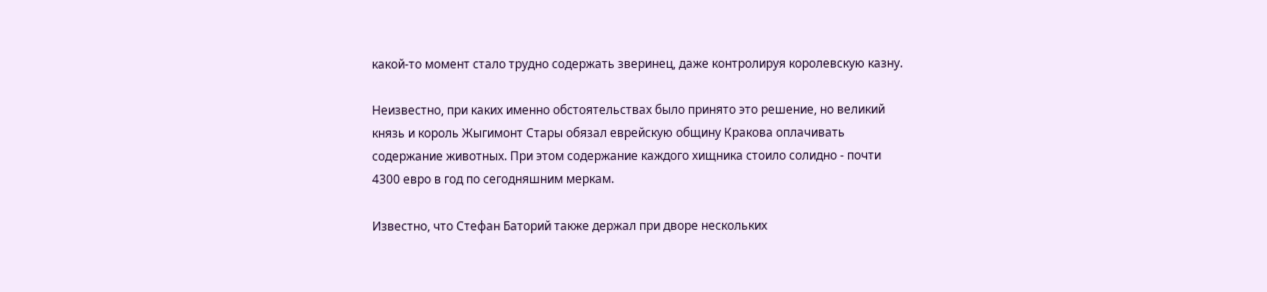какой-то момент стало трудно содержать зверинец, даже контролируя королевскую казну.

Неизвестно, при каких именно обстоятельствах было принято это решение, но великий князь и король Жыгимонт Стары обязал еврейскую общину Кракова оплачивать содержание животных. При этом содержание каждого хищника стоило солидно - почти 4300 евро в год по сегодняшним меркам.

Известно, что Стефан Баторий также держал при дворе нескольких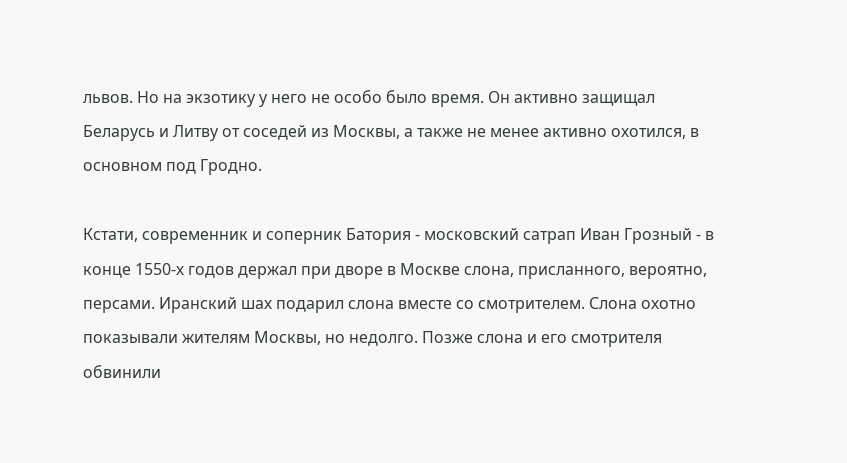львов. Но на экзотику у него не особо было время. Он активно защищал Беларусь и Литву от соседей из Москвы, а также не менее активно охотился, в основном под Гродно.

Кстати, современник и соперник Батория - московский сатрап Иван Грозный - в конце 1550-х годов держал при дворе в Москве слона, присланного, вероятно, персами. Иранский шах подарил слона вместе со смотрителем. Слона охотно показывали жителям Москвы, но недолго. Позже слона и его смотрителя обвинили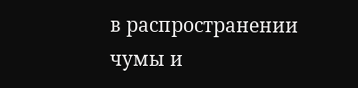в распространении чумы и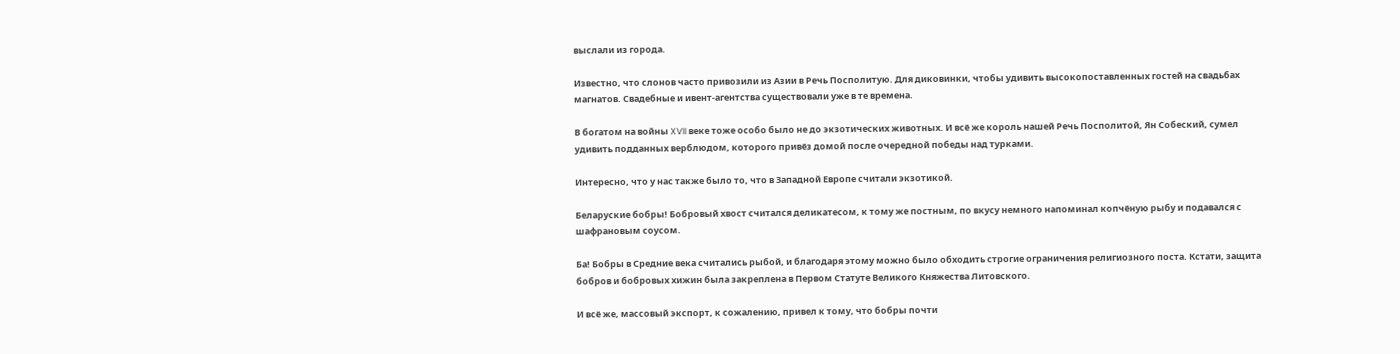выслали из города.

Известно, что слонов часто привозили из Азии в Речь Посполитую. Для диковинки, чтобы удивить высокопоставленных гостей на свадьбах магнатов. Свадебные и ивент-агентства существовали уже в те времена.

В богатом на войны XVII веке тоже особо было не до экзотических животных. И всё же король нашей Речь Посполитой, Ян Собеский, сумел удивить подданных верблюдом, которого привёз домой после очередной победы над турками.

Интересно, что у нас также было то, что в Западной Европе считали экзотикой.

Беларуские бобры! Бобровый хвост считался деликатесом, к тому же постным, по вкусу немного напоминал копчёную рыбу и подавался с шафрановым соусом.

Ба! Бобры в Средние века считались рыбой, и благодаря этому можно было обходить строгие ограничения религиозного поста. Кстати, защита бобров и бобровых хижин была закреплена в Первом Статуте Великого Княжества Литовского.

И всё же, массовый экспорт, к сожалению, привел к тому, что бобры почти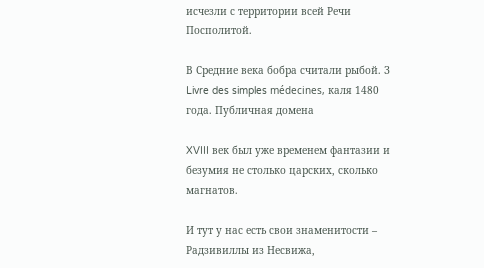исчезли с территории всей Речи Посполитой.

В Средние века бобра считали рыбой. З Livre des simples médecines, каля 1480 года. Публичная домена

XVIII век был уже временем фантазии и безумия не столько царских, сколько магнатов.

И тут у нас есть свои знаменитости – Радзивиллы из Несвижа,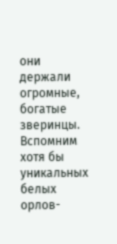они держали огромные, богатые зверинцы. Вспомним хотя бы уникальных белых орлов-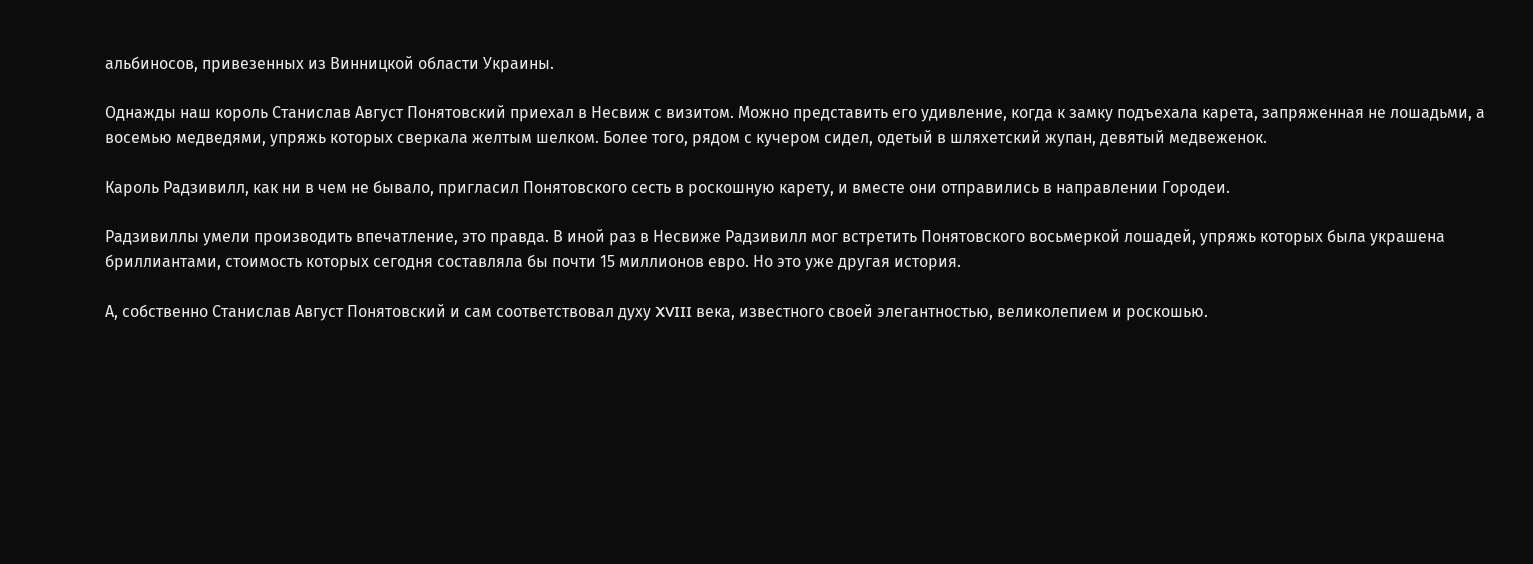альбиносов, привезенных из Винницкой области Украины.

Однажды наш король Станислав Август Понятовский приехал в Несвиж с визитом. Можно представить его удивление, когда к замку подъехала карета, запряженная не лошадьми, а восемью медведями, упряжь которых сверкала желтым шелком. Более того, рядом с кучером сидел, одетый в шляхетский жупан, девятый медвеженок.

Кароль Радзивилл, как ни в чем не бывало, пригласил Понятовского сесть в роскошную карету, и вместе они отправились в направлении Городеи.

Радзивиллы умели производить впечатление, это правда. В иной раз в Несвиже Радзивилл мог встретить Понятовского восьмеркой лошадей, упряжь которых была украшена бриллиантами, стоимость которых сегодня составляла бы почти 15 миллионов евро. Но это уже другая история.

А, собственно Станислав Август Понятовский и сам соответствовал духу XVIII века, известного своей элегантностью, великолепием и роскошью.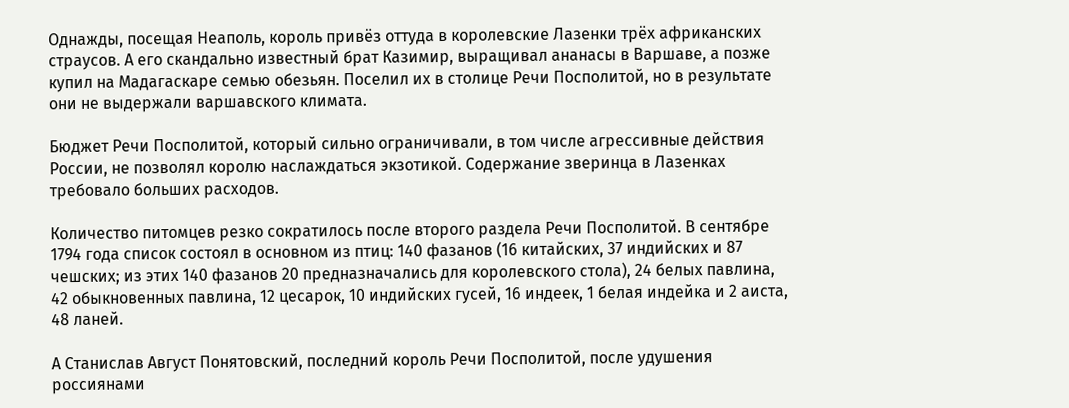Однажды, посещая Неаполь, король привёз оттуда в королевские Лазенки трёх африканских страусов. А его скандально известный брат Казимир, выращивал ананасы в Варшаве, а позже купил на Мадагаскаре семью обезьян. Поселил их в столице Речи Посполитой, но в результате они не выдержали варшавского климата.

Бюджет Речи Посполитой, который сильно ограничивали, в том числе агрессивные действия России, не позволял королю наслаждаться экзотикой. Содержание зверинца в Лазенках требовало больших расходов.

Количество питомцев резко сократилось после второго раздела Речи Посполитой. В сентябре 1794 года список состоял в основном из птиц: 140 фазанов (16 китайских, 37 индийских и 87 чешских; из этих 140 фазанов 20 предназначались для королевского стола), 24 белых павлина, 42 обыкновенных павлина, 12 цесарок, 10 индийских гусей, 16 индеек, 1 белая индейка и 2 аиста, 48 ланей.

А Станислав Август Понятовский, последний король Речи Посполитой, после удушения россиянами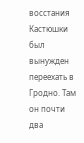восстания Кастюшки был вынужден переехать в Гродно. Там он почти два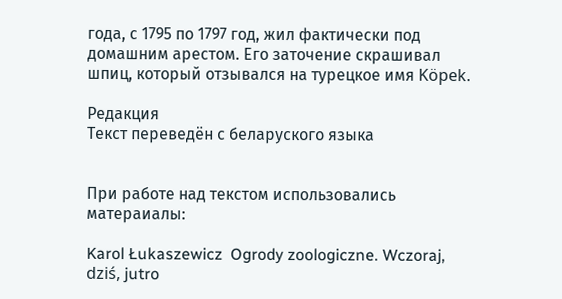года, с 1795 по 1797 год, жил фактически под домашним арестом. Его заточение скрашивал шпиц, который отзывался на турецкое имя Köpek.

Редакция
Текст переведён с беларуского языка


При работе над текстом использовались матераиалы:

Karol Łukaszewicz  Ogrody zoologiczne. Wczoraj, dziś, jutro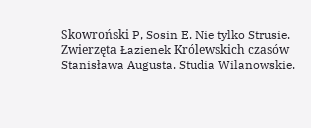Skowroński P, Sosin E. Nie tylko Strusie. Zwierzęta Łazienek Królewskich czasów Stanisława Augusta. Studia Wilanowskie.